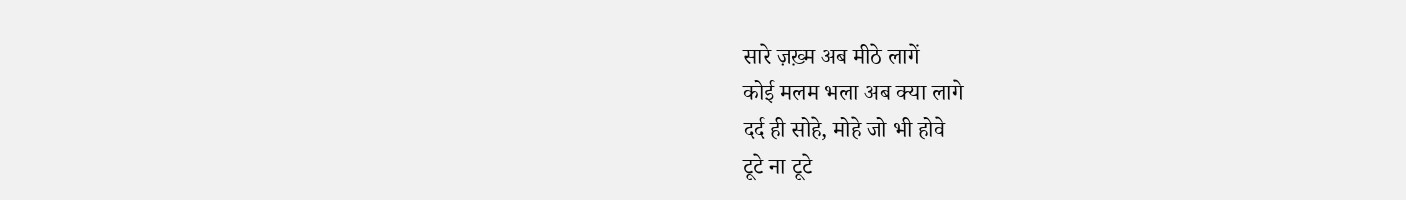सारे ज़ख़्म अब मीठे लागें
कोई मलम भला अब क्या लागे
दर्द ही सोहे, मोहे जो भी होवे
टूटे ना टूटे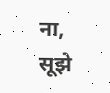ना,
सूझे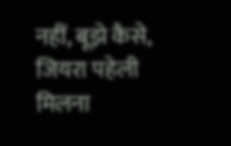नहीं, बूझे कैसे, जियरा पहेली
मिलना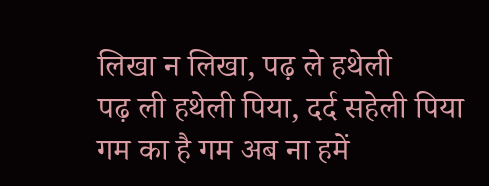लिखा न लिखा, पढ़ ले हथेली
पढ़ ली हथेली पिया, दर्द सहेली पिया
गम का है गम अब ना हमें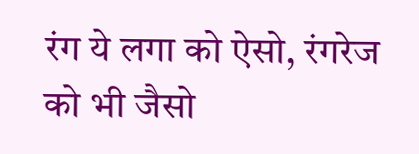रंग ये लगा को ऐसो, रंगरेज को भी जैसो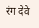रंग देवे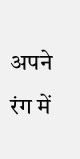अपने रंग में